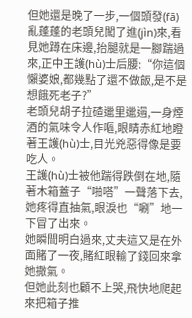但她還是晚了一步,一個頭發(fā)亂蓬蓬的老頭兒闖了進(jìn)來,看見她蹲在床邊,抬腿就是一腳踹過來,正中王護(hù)士后腰:“你這個懶婆娘,都幾點了還不做飯,是不是想餓死老子?”
老頭兒胡子拉碴邋里邋遢,一身煙酒的氣味令人作嘔,眼睛赤紅地瞪著王護(hù)士,目光兇惡得像是要吃人。
王護(hù)士被他踹得跌倒在地,隨著木箱蓋子“啪嗒”一聲落下去,她疼得直抽氣,眼淚也“唰”地一下冒了出來。
她瞬間明白過來,丈夫這又是在外面賭了一夜,賭紅眼輸了錢回來拿她撒氣。
但她此刻也顧不上哭,飛快地爬起來把箱子推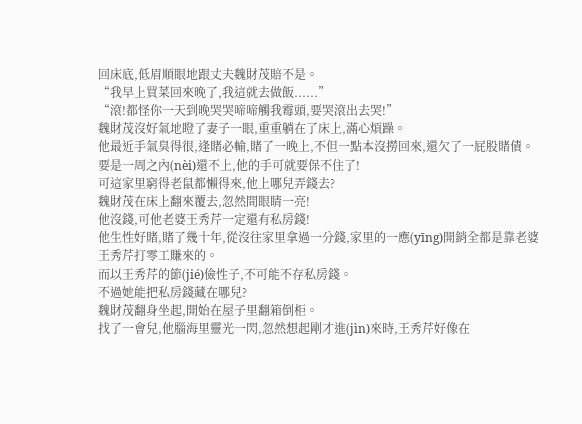回床底,低眉順眼地跟丈夫魏財茂賠不是。
“我早上買菜回來晚了,我這就去做飯......”
“滾!都怪你一天到晚哭哭啼啼觸我霉頭,要哭滾出去哭!”
魏財茂沒好氣地瞪了妻子一眼,重重躺在了床上,滿心煩躁。
他最近手氣臭得很,逢賭必輸,賭了一晚上,不但一點本沒撈回來,還欠了一屁股賭債。
要是一周之內(nèi)還不上,他的手可就要保不住了!
可這家里窮得老鼠都懶得來,他上哪兒弄錢去?
魏財茂在床上翻來覆去,忽然間眼睛一亮!
他沒錢,可他老婆王秀芹一定還有私房錢!
他生性好賭,賭了幾十年,從沒往家里拿過一分錢,家里的一應(yīng)開銷全都是靠老婆王秀芹打零工賺來的。
而以王秀芹的節(jié)儉性子,不可能不存私房錢。
不過她能把私房錢藏在哪兒?
魏財茂翻身坐起,開始在屋子里翻箱倒柜。
找了一會兒,他腦海里靈光一閃,忽然想起剛才進(jìn)來時,王秀芹好像在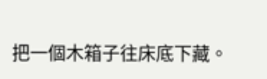把一個木箱子往床底下藏。